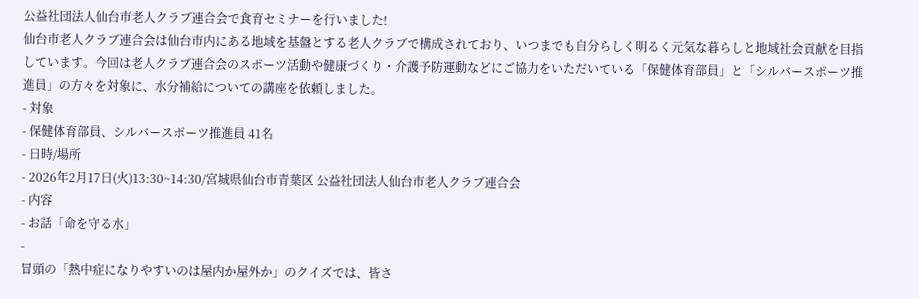公益社団法人仙台市老人クラブ連合会で食育セミナーを行いました!
仙台市老人クラブ連合会は仙台市内にある地域を基盤とする老人クラブで構成されており、いつまでも自分らしく明るく元気な暮らしと地域社会貢献を目指しています。今回は老人クラブ連合会のスポーツ活動や健康づくり・介護予防運動などにご協力をいただいている「保健体育部員」と「シルバースポーツ推進員」の方々を対象に、水分補給についての講座を依頼しました。
- 対象
- 保健体育部員、シルバースポーツ推進員 41名
- 日時/場所
- 2026年2月17日(火)13:30~14:30/宮城県仙台市青葉区 公益社団法人仙台市老人クラブ連合会
- 内容
- お話「命を守る水」
-
冒頭の「熱中症になりやすいのは屋内か屋外か」のクイズでは、皆さ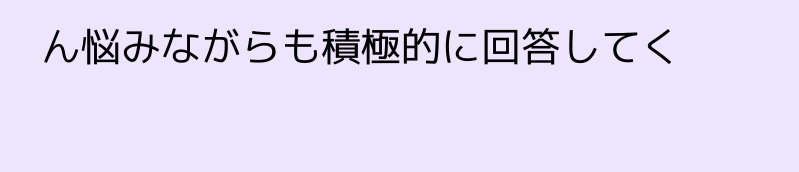ん悩みながらも積極的に回答してく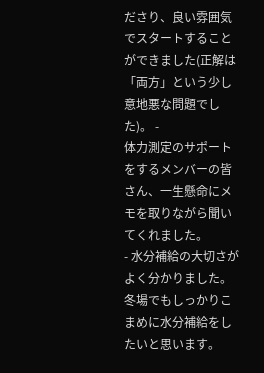ださり、良い雰囲気でスタートすることができました(正解は「両方」という少し意地悪な問題でした)。 -
体力測定のサポートをするメンバーの皆さん、一生懸命にメモを取りながら聞いてくれました。
- 水分補給の大切さがよく分かりました。冬場でもしっかりこまめに水分補給をしたいと思います。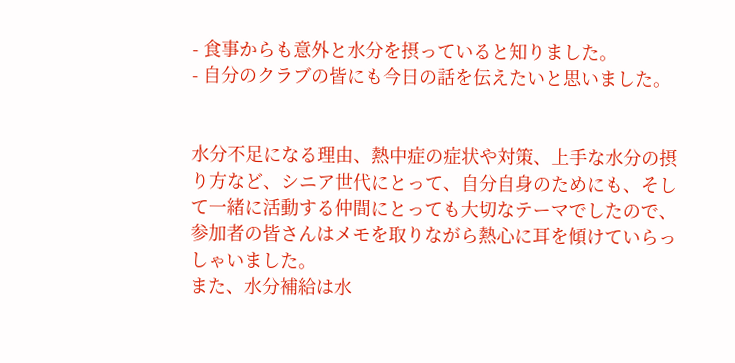- 食事からも意外と水分を摂っていると知りました。
- 自分のクラブの皆にも今日の話を伝えたいと思いました。


水分不足になる理由、熱中症の症状や対策、上手な水分の摂り方など、シニア世代にとって、自分自身のためにも、そして一緒に活動する仲間にとっても大切なテーマでしたので、参加者の皆さんはメモを取りながら熱心に耳を傾けていらっしゃいました。
また、水分補給は水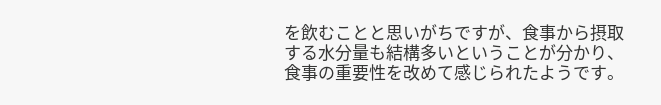を飲むことと思いがちですが、食事から摂取する水分量も結構多いということが分かり、食事の重要性を改めて感じられたようです。